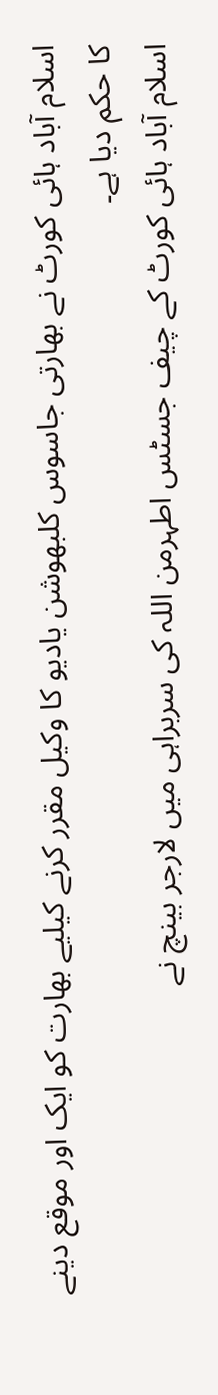اسلام آباد ہائی کورٹ نے بھارتی جاسوس کلبھوشن یادیو کا وکیل مقرر کرنے کیلیے بھارت کو ایک اور موقع دینے کا حکم دیا ہے۔
اسلام آباد ہائی کورٹ کے چیف جسٹس اطہرمن اللہ کی سربراہی میں لارجر بینچ نے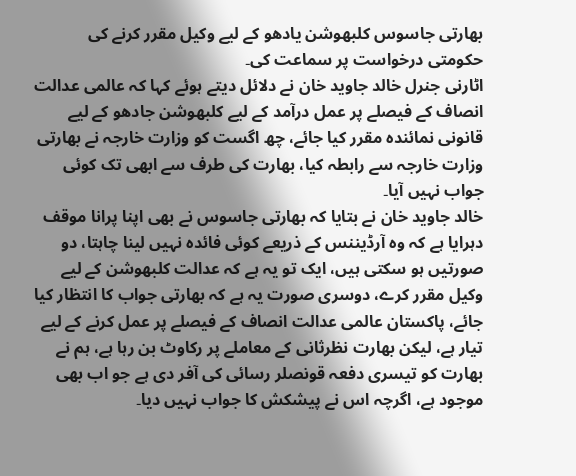بھارتی جاسوس کلبھوشن یادھو کے لیے وکیل مقرر کرنے کی حکومتی درخواست پر سماعت کی۔
اٹارنی جنرل خالد جاوید خان نے دلائل دیتے ہوئے کہا کہ عالمی عدالت انصاف کے فیصلے پر عمل درآمد کے لیے کلبھوشن جادھو کے لیے قانونی نمائندہ مقرر کیا جائے، چھ اگست کو وزارت خارجہ نے بھارتی وزارت خارجہ سے رابطہ کیا، بھارت کی طرف سے ابھی تک کوئی جواب نہیں آیا۔
خالد جاوید خان نے بتایا کہ بھارتی جاسوس نے بھی اپنا پرانا موقف دہرایا ہے کہ وہ آرڈیننس کے ذریعے کوئی فائدہ نہیں لینا چاہتا، دو صورتیں ہو سکتی ہیں، ایک تو یہ ہے کہ عدالت کلبھوشن کے لیے وکیل مقرر کرے، دوسری صورت یہ ہے کہ بھارتی جواب کا انتظار کیا جائے، پاکستان عالمی عدالت انصاف کے فیصلے پر عمل کرنے کے لیے تیار ہے، لیکن بھارت نظرثانی کے معاملے پر رکاوٹ بن رہا ہے، ہم نے بھارت کو تیسری دفعہ قونصلر رسائی کی آفر دی ہے جو اب بھی موجود ہے، اگرچہ اس نے پیشکش کا جواب نہیں دیا۔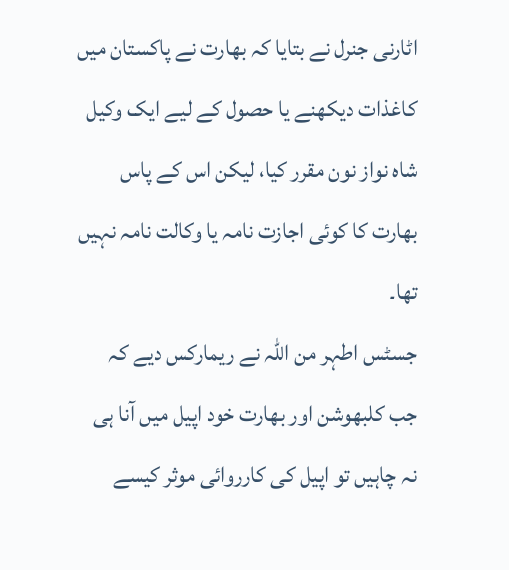اٹارنی جنرل نے بتایا کہ بھارت نے پاکستان میں کاغذات دیکھنے یا حصول کے لیے ایک وکیل شاہ نواز نون مقرر کیا، لیکن اس کے پاس بھارت کا کوئی اجازت نامہ یا وکالت نامہ نہیں تھا۔
جسٹس اطہر من اللہ نے ریمارکس دیے کہ جب کلبھوشن اور بھارت خود اپیل میں آنا ہی نہ چاہیں تو اپیل کی کارروائی موثر کیسے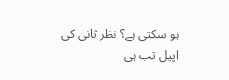ہو سکتی ہے؟ نظر ثانی کی اپیل تب ہی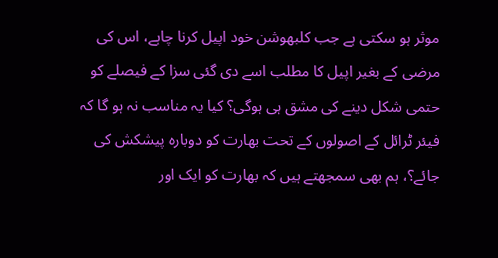موثر ہو سکتی ہے جب کلبھوشن خود اپیل کرنا چاہے، اس کی مرضی کے بغیر اپیل کا مطلب اسے دی گئی سزا کے فیصلے کو حتمی شکل دینے کی مشق ہی ہوگی؟ کیا یہ مناسب نہ ہو گا کہ فیئر ٹرائل کے اصولوں کے تحت بھارت کو دوبارہ پیشکش کی جائے؟، ہم بھی سمجھتے ہیں کہ بھارت کو ایک اور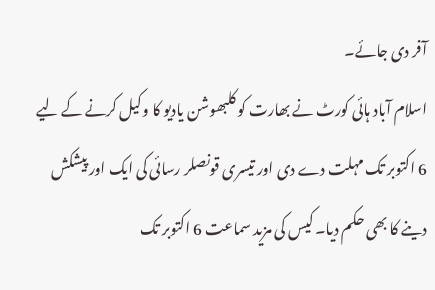آفر دی جائے۔
اسلام آباد ہائی کورٹ نے بھارت کو کلبھوشن یادیو کا وکیل کرنے کے لیے 6 اکتوبر تک مہلت دے دی اور تیسری قونصلر رسائی کی ایک اور پیشکش دینے کا بھی حکم دیا۔ کیس کی مزید سماعت 6 اکتوبر تک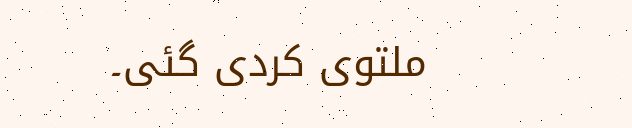ملتوی کردی گئی۔